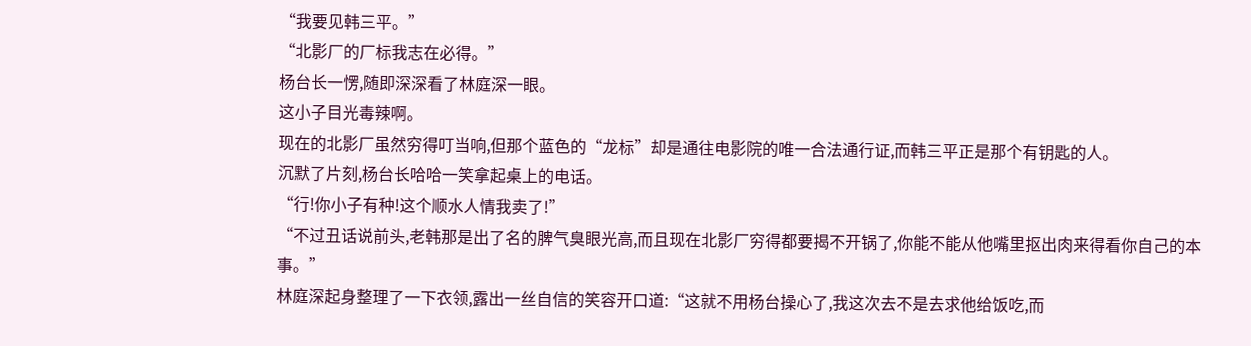“我要见韩三平。”
“北影厂的厂标我志在必得。”
杨台长一愣,随即深深看了林庭深一眼。
这小子目光毒辣啊。
现在的北影厂虽然穷得叮当响,但那个蓝色的“龙标”却是通往电影院的唯一合法通行证,而韩三平正是那个有钥匙的人。
沉默了片刻,杨台长哈哈一笑拿起桌上的电话。
“行!你小子有种!这个顺水人情我卖了!”
“不过丑话说前头,老韩那是出了名的脾气臭眼光高,而且现在北影厂穷得都要揭不开锅了,你能不能从他嘴里抠出肉来得看你自己的本事。”
林庭深起身整理了一下衣领,露出一丝自信的笑容开口道:“这就不用杨台操心了,我这次去不是去求他给饭吃,而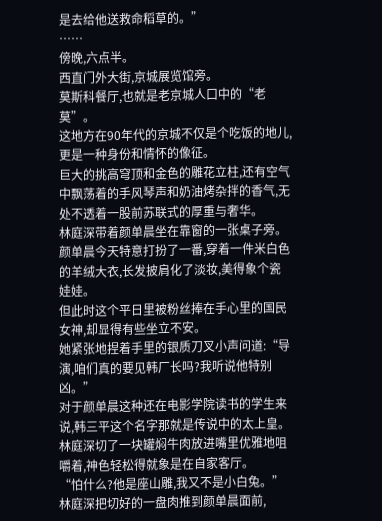是去给他送救命稻草的。”
……
傍晚,六点半。
西直门外大街,京城展览馆旁。
莫斯科餐厅,也就是老京城人口中的“老莫”。
这地方在90年代的京城不仅是个吃饭的地儿,更是一种身份和情怀的像征。
巨大的挑高穹顶和金色的雕花立柱,还有空气中飘荡着的手风琴声和奶油烤杂拌的香气,无处不透着一股前苏联式的厚重与奢华。
林庭深带着颜单晨坐在靠窗的一张桌子旁。
颜单晨今天特意打扮了一番,穿着一件米白色的羊绒大衣,长发披肩化了淡妆,美得象个瓷娃娃。
但此时这个平日里被粉丝捧在手心里的国民女神,却显得有些坐立不安。
她紧张地捏着手里的银质刀叉小声问道:“导演,咱们真的要见韩厂长吗?我听说他特别凶。”
对于颜单晨这种还在电影学院读书的学生来说,韩三平这个名字那就是传说中的太上皇。
林庭深切了一块罐焖牛肉放进嘴里优雅地咀嚼着,神色轻松得就象是在自家客厅。
“怕什么?他是座山雕,我又不是小白兔。”
林庭深把切好的一盘肉推到颜单晨面前,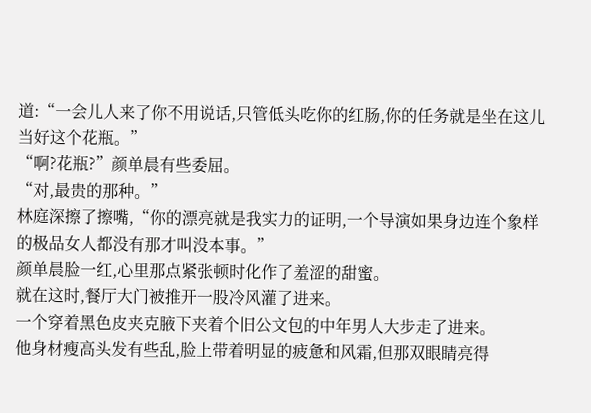道:“一会儿人来了你不用说话,只管低头吃你的红肠,你的任务就是坐在这儿当好这个花瓶。”
“啊?花瓶?”颜单晨有些委屈。
“对,最贵的那种。”
林庭深擦了擦嘴,“你的漂亮就是我实力的证明,一个导演如果身边连个象样的极品女人都没有那才叫没本事。”
颜单晨脸一红,心里那点紧张顿时化作了羞涩的甜蜜。
就在这时,餐厅大门被推开一股冷风灌了进来。
一个穿着黑色皮夹克腋下夹着个旧公文包的中年男人大步走了进来。
他身材瘦高头发有些乱,脸上带着明显的疲惫和风霜,但那双眼睛亮得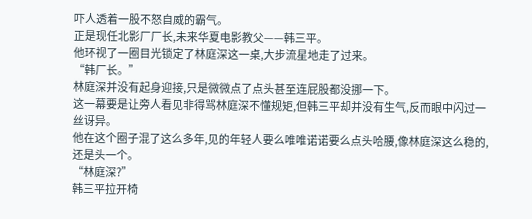吓人透着一股不怒自威的霸气。
正是现任北影厂厂长,未来华夏电影教父——韩三平。
他环视了一圈目光锁定了林庭深这一桌,大步流星地走了过来。
“韩厂长。”
林庭深并没有起身迎接,只是微微点了点头甚至连屁股都没挪一下。
这一幕要是让旁人看见非得骂林庭深不懂规矩,但韩三平却并没有生气,反而眼中闪过一丝讶异。
他在这个圈子混了这么多年,见的年轻人要么唯唯诺诺要么点头哈腰,像林庭深这么稳的,还是头一个。
“林庭深?”
韩三平拉开椅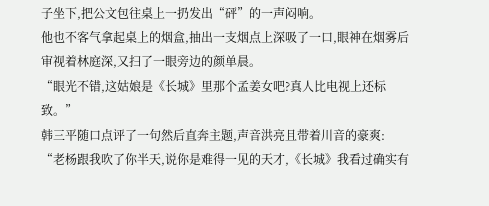子坐下,把公文包往桌上一扔发出“砰”的一声闷响。
他也不客气拿起桌上的烟盒,抽出一支烟点上深吸了一口,眼神在烟雾后审视着林庭深,又扫了一眼旁边的颜单晨。
“眼光不错,这姑娘是《长城》里那个孟姜女吧?真人比电视上还标致。”
韩三平随口点评了一句然后直奔主题,声音洪亮且带着川音的豪爽:
“老杨跟我吹了你半天,说你是难得一见的天才,《长城》我看过确实有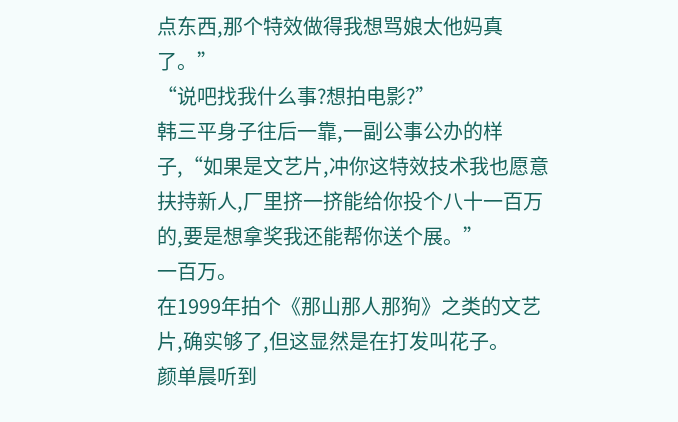点东西,那个特效做得我想骂娘太他妈真了。”
“说吧找我什么事?想拍电影?”
韩三平身子往后一靠,一副公事公办的样子,“如果是文艺片,冲你这特效技术我也愿意扶持新人,厂里挤一挤能给你投个八十一百万的,要是想拿奖我还能帮你送个展。”
一百万。
在1999年拍个《那山那人那狗》之类的文艺片,确实够了,但这显然是在打发叫花子。
颜单晨听到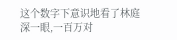这个数字下意识地看了林庭深一眼,一百万对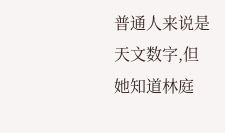普通人来说是天文数字,但她知道林庭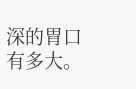深的胃口有多大。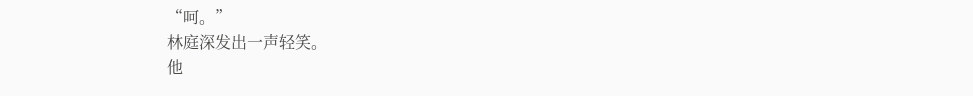“呵。”
林庭深发出一声轻笑。
他